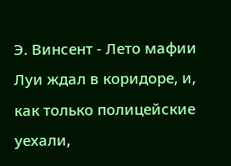Э. Винсент - Лето мафии
Луи ждал в коридоре, и, как только полицейские уехали,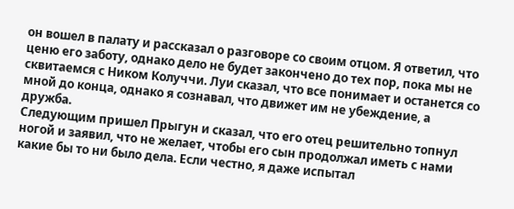он вошел в палату и рассказал о разговоре со своим отцом. Я ответил, что ценю его заботу, однако дело не будет закончено до тех пор, пока мы не сквитаемся с Ником Колуччи. Луи сказал, что все понимает и останется со мной до конца, однако я сознавал, что движет им не убеждение, а дружба.
Следующим пришел Прыгун и сказал, что его отец решительно топнул ногой и заявил, что не желает, чтобы его сын продолжал иметь с нами какие бы то ни было дела. Если честно, я даже испытал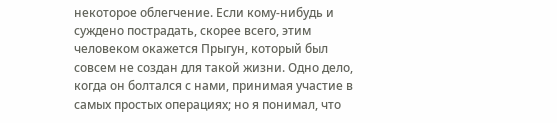некоторое облегчение. Если кому-нибудь и суждено пострадать, скорее всего, этим человеком окажется Прыгун, который был совсем не создан для такой жизни. Одно дело, когда он болтался с нами, принимая участие в самых простых операциях; но я понимал, что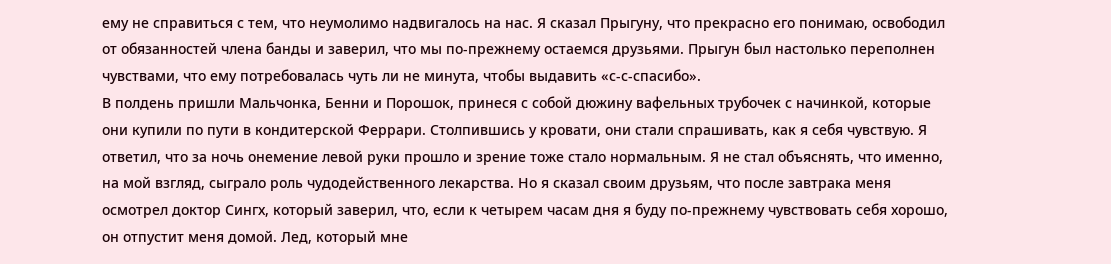ему не справиться с тем, что неумолимо надвигалось на нас. Я сказал Прыгуну, что прекрасно его понимаю, освободил от обязанностей члена банды и заверил, что мы по-прежнему остаемся друзьями. Прыгун был настолько переполнен чувствами, что ему потребовалась чуть ли не минута, чтобы выдавить «с-с-спасибо».
В полдень пришли Мальчонка, Бенни и Порошок, принеся с собой дюжину вафельных трубочек с начинкой, которые они купили по пути в кондитерской Феррари. Столпившись у кровати, они стали спрашивать, как я себя чувствую. Я ответил, что за ночь онемение левой руки прошло и зрение тоже стало нормальным. Я не стал объяснять, что именно, на мой взгляд, сыграло роль чудодейственного лекарства. Но я сказал своим друзьям, что после завтрака меня осмотрел доктор Сингх, который заверил, что, если к четырем часам дня я буду по-прежнему чувствовать себя хорошо, он отпустит меня домой. Лед, который мне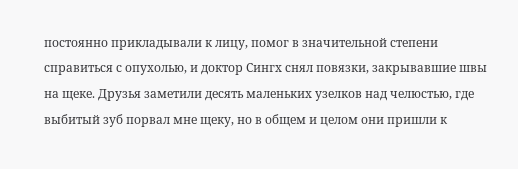постоянно прикладывали к лицу, помог в значительной степени справиться с опухолью, и доктор Сингх снял повязки, закрывавшие швы на щеке. Друзья заметили десять маленьких узелков над челюстью, где выбитый зуб порвал мне щеку, но в общем и целом они пришли к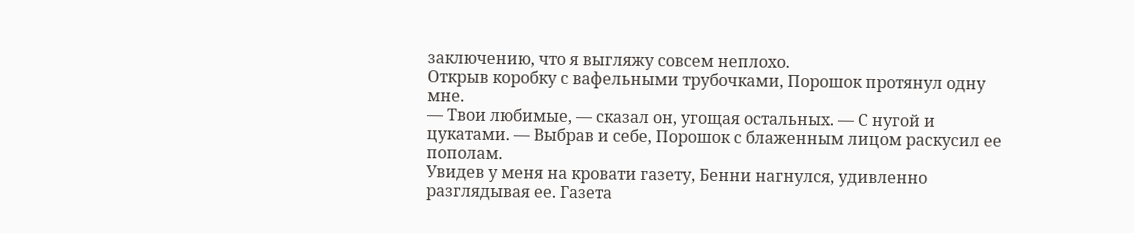заключению, что я выгляжу совсем неплохо.
Открыв коробку с вафельными трубочками, Порошок протянул одну мне.
— Твои любимые, — сказал он, угощая остальных. — С нугой и цукатами. — Выбрав и себе, Порошок с блаженным лицом раскусил ее пополам.
Увидев у меня на кровати газету, Бенни нагнулся, удивленно разглядывая ее. Газета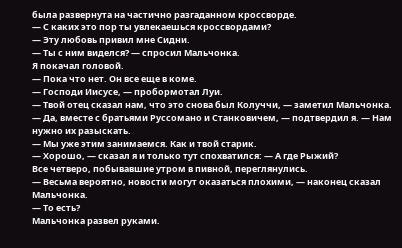была развернута на частично разгаданном кроссворде.
— С каких это пор ты увлекаешься кроссвордами?
— Эту любовь привил мне Сидни.
— Ты с ним виделся? — спросил Мальчонка.
Я покачал головой.
— Пока что нет. Он все еще в коме.
— Господи Иисусе, — пробормотал Луи.
— Твой отец сказал нам, что это снова был Колуччи, — заметил Мальчонка.
— Да, вместе с братьями Руссомано и Станковичем, — подтвердил я. — Нам нужно их разыскать.
— Мы уже этим занимаемся. Как и твой старик.
— Хорошо, — сказал я и только тут спохватился: — А где Рыжий?
Все четверо, побывавшие утром в пивной, переглянулись.
— Весьма вероятно, новости могут оказаться плохими, — наконец сказал Мальчонка.
— То есть?
Мальчонка развел руками.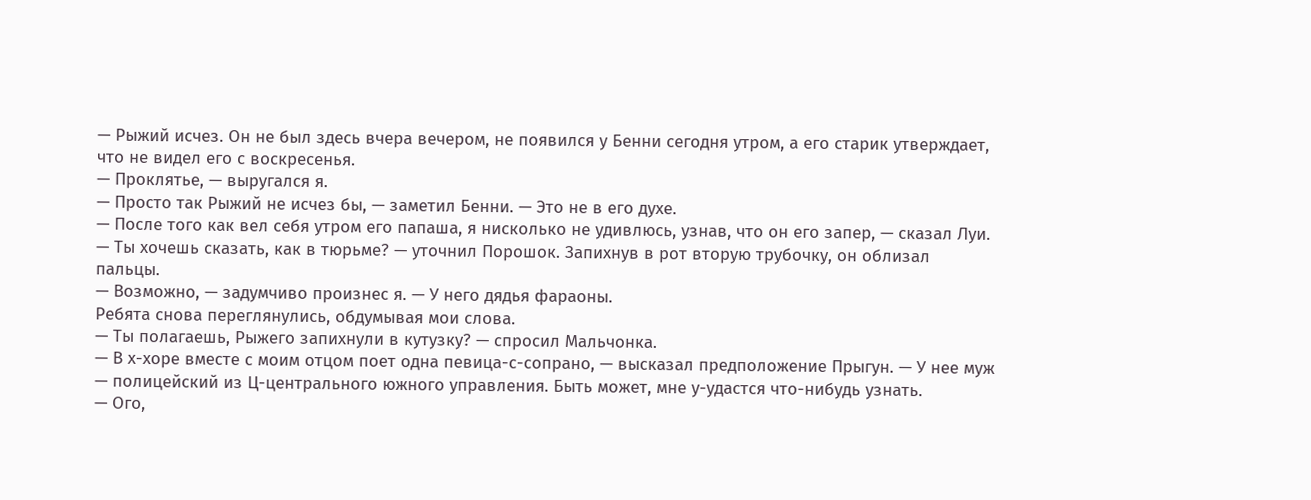— Рыжий исчез. Он не был здесь вчера вечером, не появился у Бенни сегодня утром, а его старик утверждает, что не видел его с воскресенья.
— Проклятье, — выругался я.
— Просто так Рыжий не исчез бы, — заметил Бенни. — Это не в его духе.
— После того как вел себя утром его папаша, я нисколько не удивлюсь, узнав, что он его запер, — сказал Луи.
— Ты хочешь сказать, как в тюрьме? — уточнил Порошок. Запихнув в рот вторую трубочку, он облизал пальцы.
— Возможно, — задумчиво произнес я. — У него дядья фараоны.
Ребята снова переглянулись, обдумывая мои слова.
— Ты полагаешь, Рыжего запихнули в кутузку? — спросил Мальчонка.
— В х-хоре вместе с моим отцом поет одна певица-с-сопрано, — высказал предположение Прыгун. — У нее муж — полицейский из Ц-центрального южного управления. Быть может, мне у-удастся что-нибудь узнать.
— Ого,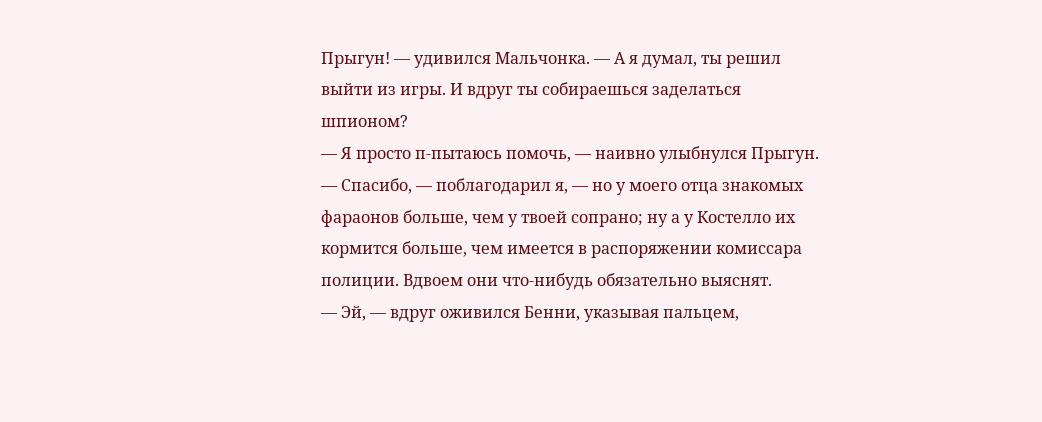Прыгун! — удивился Мальчонка. — А я думал, ты решил выйти из игры. И вдруг ты собираешься заделаться шпионом?
— Я просто п-пытаюсь помочь, — наивно улыбнулся Прыгун.
— Спасибо, — поблагодарил я, — но у моего отца знакомых фараонов больше, чем у твоей сопрано; ну а у Костелло их кормится больше, чем имеется в распоряжении комиссара полиции. Вдвоем они что-нибудь обязательно выяснят.
— Эй, — вдруг оживился Бенни, указывая пальцем,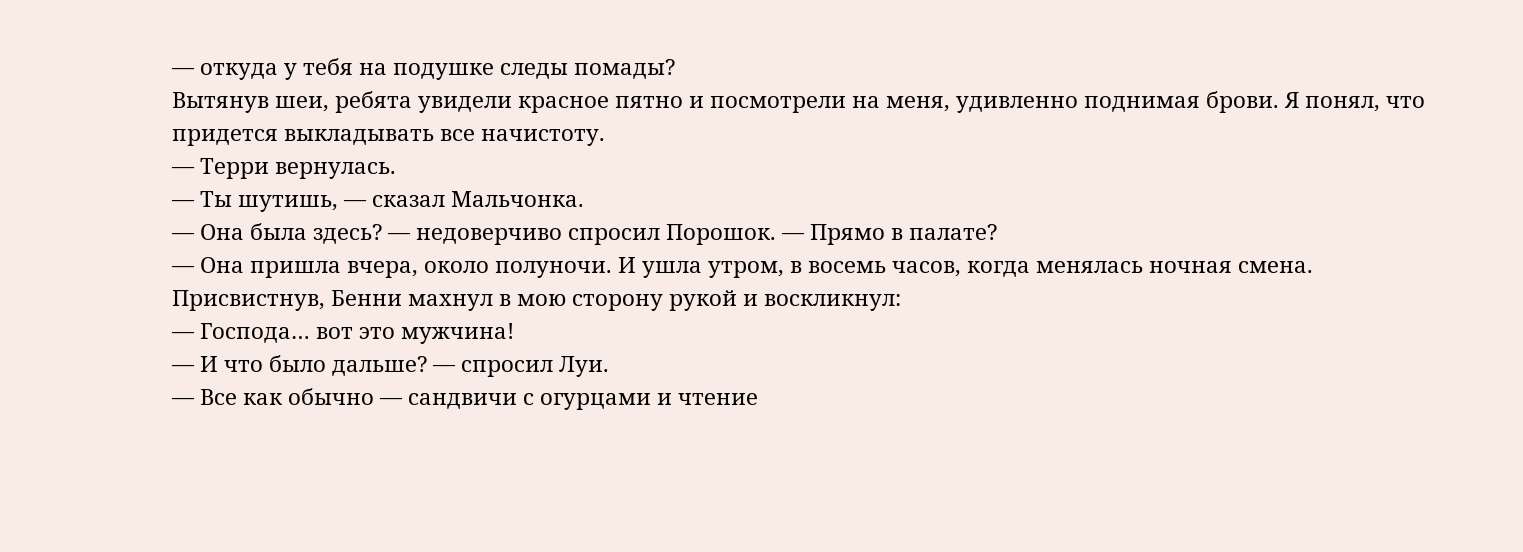— откуда у тебя на подушке следы помады?
Вытянув шеи, ребята увидели красное пятно и посмотрели на меня, удивленно поднимая брови. Я понял, что придется выкладывать все начистоту.
— Терри вернулась.
— Ты шутишь, — сказал Мальчонка.
— Она была здесь? — недоверчиво спросил Порошок. — Прямо в палате?
— Она пришла вчера, около полуночи. И ушла утром, в восемь часов, когда менялась ночная смена.
Присвистнув, Бенни махнул в мою сторону рукой и воскликнул:
— Господа… вот это мужчина!
— И что было дальше? — спросил Луи.
— Все как обычно — сандвичи с огурцами и чтение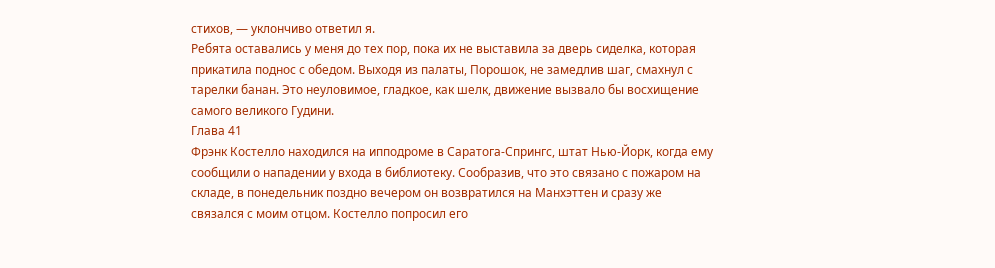стихов, — уклончиво ответил я.
Ребята оставались у меня до тех пор, пока их не выставила за дверь сиделка, которая прикатила поднос с обедом. Выходя из палаты, Порошок, не замедлив шаг, смахнул с тарелки банан. Это неуловимое, гладкое, как шелк, движение вызвало бы восхищение самого великого Гудини.
Глава 41
Фрэнк Костелло находился на ипподроме в Саратога-Спрингс, штат Нью-Йорк, когда ему сообщили о нападении у входа в библиотеку. Сообразив, что это связано с пожаром на складе, в понедельник поздно вечером он возвратился на Манхэттен и сразу же связался с моим отцом. Костелло попросил его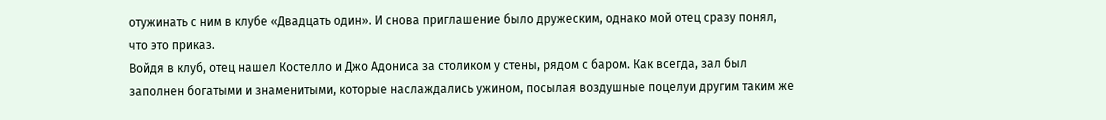отужинать с ним в клубе «Двадцать один». И снова приглашение было дружеским, однако мой отец сразу понял, что это приказ.
Войдя в клуб, отец нашел Костелло и Джо Адониса за столиком у стены, рядом с баром. Как всегда, зал был заполнен богатыми и знаменитыми, которые наслаждались ужином, посылая воздушные поцелуи другим таким же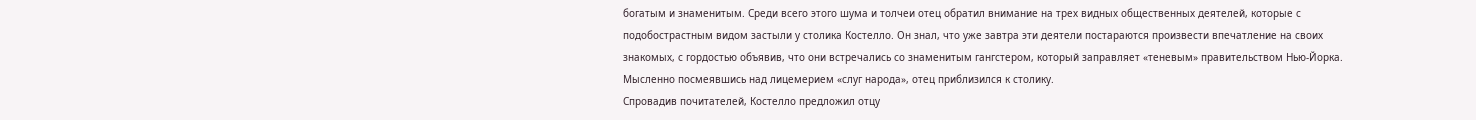богатым и знаменитым. Среди всего этого шума и толчеи отец обратил внимание на трех видных общественных деятелей, которые с подобострастным видом застыли у столика Костелло. Он знал, что уже завтра эти деятели постараются произвести впечатление на своих знакомых, с гордостью объявив, что они встречались со знаменитым гангстером, который заправляет «теневым» правительством Нью-Йорка. Мысленно посмеявшись над лицемерием «слуг народа», отец приблизился к столику.
Спровадив почитателей, Костелло предложил отцу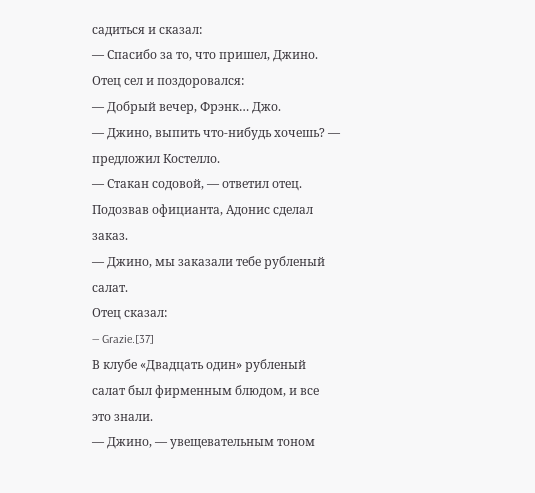садиться и сказал:
— Спасибо за то, что пришел, Джино.
Отец сел и поздоровался:
— Добрый вечер, Фрэнк… Джо.
— Джино, выпить что-нибудь хочешь? — предложил Костелло.
— Стакан содовой, — ответил отец.
Подозвав официанта, Адонис сделал заказ.
— Джино, мы заказали тебе рубленый салат.
Отец сказал:
— Grazie.[37]
В клубе «Двадцать один» рубленый салат был фирменным блюдом, и все это знали.
— Джино, — увещевательным тоном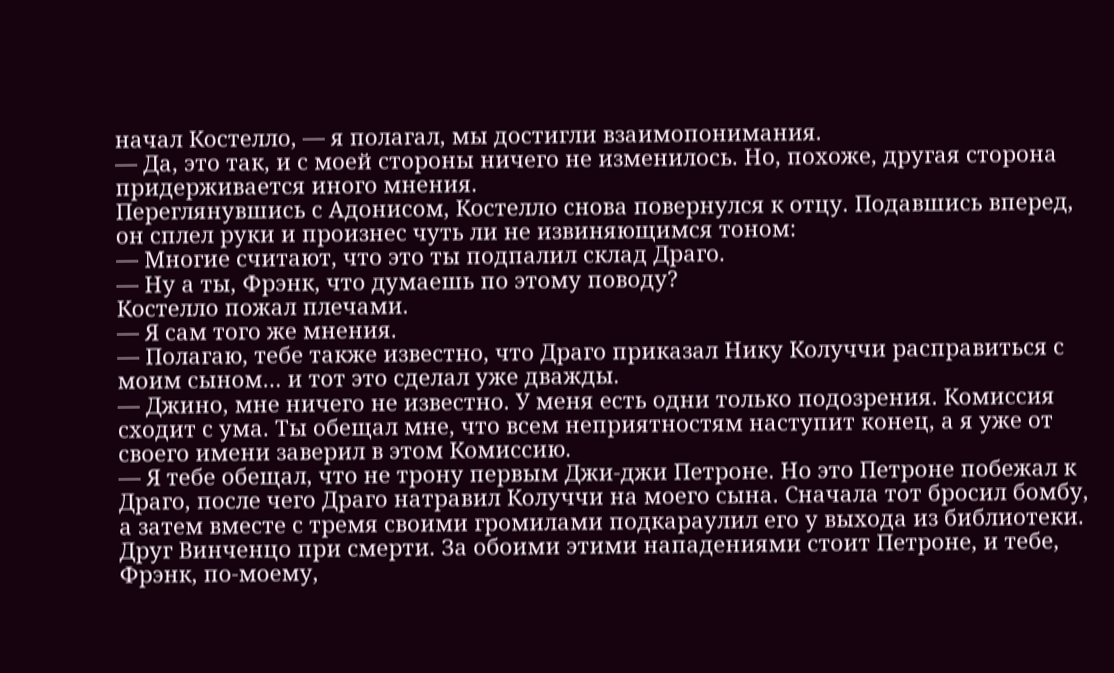начал Костелло, — я полагал, мы достигли взаимопонимания.
— Да, это так, и с моей стороны ничего не изменилось. Но, похоже, другая сторона придерживается иного мнения.
Переглянувшись с Адонисом, Костелло снова повернулся к отцу. Подавшись вперед, он сплел руки и произнес чуть ли не извиняющимся тоном:
— Многие считают, что это ты подпалил склад Драго.
— Ну а ты, Фрэнк, что думаешь по этому поводу?
Костелло пожал плечами.
— Я сам того же мнения.
— Полагаю, тебе также известно, что Драго приказал Нику Колуччи расправиться с моим сыном… и тот это сделал уже дважды.
— Джино, мне ничего не известно. У меня есть одни только подозрения. Комиссия сходит с ума. Ты обещал мне, что всем неприятностям наступит конец, а я уже от своего имени заверил в этом Комиссию.
— Я тебе обещал, что не трону первым Джи-джи Петроне. Но это Петроне побежал к Драго, после чего Драго натравил Колуччи на моего сына. Сначала тот бросил бомбу, а затем вместе с тремя своими громилами подкараулил его у выхода из библиотеки. Друг Винченцо при смерти. За обоими этими нападениями стоит Петроне, и тебе, Фрэнк, по-моему,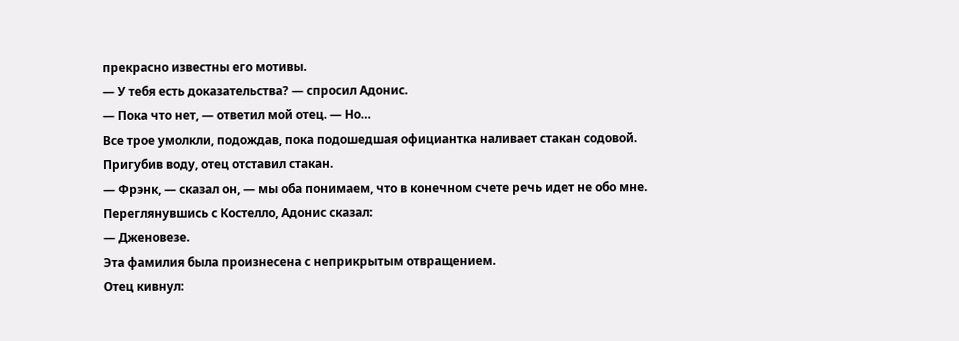прекрасно известны его мотивы.
— У тебя есть доказательства? — спросил Адонис.
— Пока что нет, — ответил мой отец. — Но…
Все трое умолкли, подождав, пока подошедшая официантка наливает стакан содовой. Пригубив воду, отец отставил стакан.
— Фрэнк, — сказал он, — мы оба понимаем, что в конечном счете речь идет не обо мне.
Переглянувшись с Костелло, Адонис сказал:
— Дженовезе.
Эта фамилия была произнесена с неприкрытым отвращением.
Отец кивнул: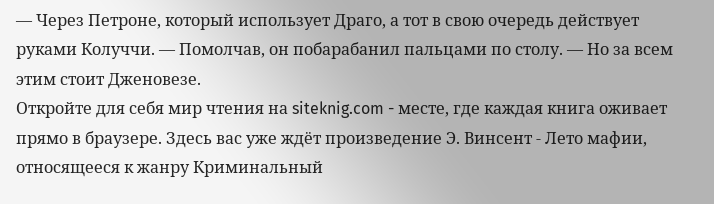— Через Петроне, который использует Драго, а тот в свою очередь действует руками Колуччи. — Помолчав, он побарабанил пальцами по столу. — Но за всем этим стоит Дженовезе.
Откройте для себя мир чтения на siteknig.com - месте, где каждая книга оживает прямо в браузере. Здесь вас уже ждёт произведение Э. Винсент - Лето мафии, относящееся к жанру Криминальный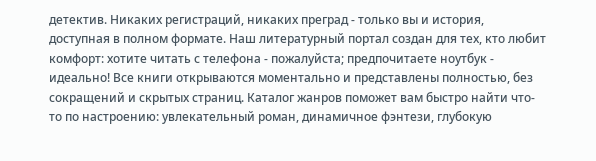детектив. Никаких регистраций, никаких преград - только вы и история, доступная в полном формате. Наш литературный портал создан для тех, кто любит комфорт: хотите читать с телефона - пожалуйста; предпочитаете ноутбук - идеально! Все книги открываются моментально и представлены полностью, без сокращений и скрытых страниц. Каталог жанров поможет вам быстро найти что-то по настроению: увлекательный роман, динамичное фэнтези, глубокую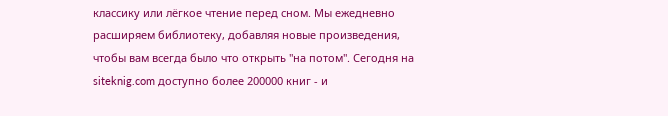классику или лёгкое чтение перед сном. Мы ежедневно расширяем библиотеку, добавляя новые произведения, чтобы вам всегда было что открыть "на потом". Сегодня на siteknig.com доступно более 200000 книг - и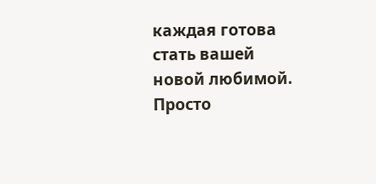каждая готова стать вашей новой любимой. Просто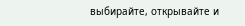выбирайте, открывайте и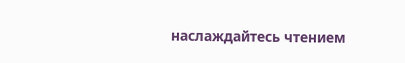наслаждайтесь чтением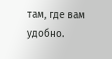там, где вам удобно.